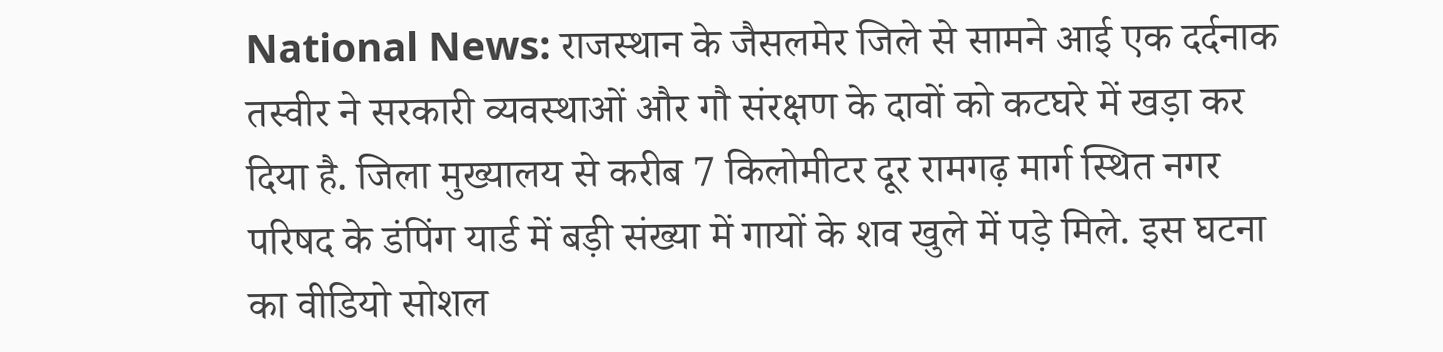National News: राजस्थान के जैसलमेर जिले से सामने आई एक दर्दनाक तस्वीर ने सरकारी व्यवस्थाओं और गौ संरक्षण के दावों को कटघरे में खड़ा कर दिया है. जिला मुख्यालय से करीब 7 किलोमीटर दूर रामगढ़ मार्ग स्थित नगर परिषद के डंपिंग यार्ड में बड़ी संख्या में गायों के शव खुले में पड़े मिले. इस घटना का वीडियो सोशल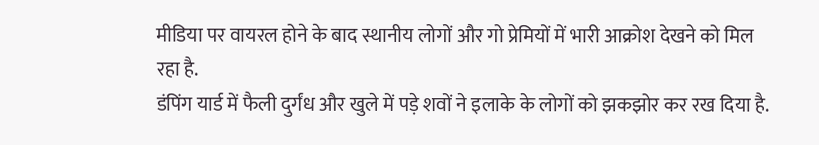मीडिया पर वायरल होने के बाद स्थानीय लोगों और गो प्रेमियों में भारी आक्रोश देखने को मिल रहा है.
डंपिंग यार्ड में फैली दुर्गंध और खुले में पड़े शवों ने इलाके के लोगों को झकझोर कर रख दिया है.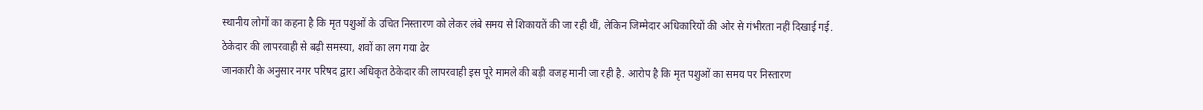स्थानीय लोगों का कहना है कि मृत पशुओं के उचित निस्तारण को लेकर लंबे समय से शिकायतें की जा रही थीं, लेकिन जिम्मेदार अधिकारियों की ओर से गंभीरता नहीं दिखाई गई.
ठेकेदार की लापरवाही से बढ़ी समस्या, शवों का लग गया ढेर
जानकारी के अनुसार नगर परिषद द्वारा अधिकृत ठेकेदार की लापरवाही इस पूरे मामले की बड़ी वजह मानी जा रही है. आरोप है कि मृत पशुओं का समय पर निस्तारण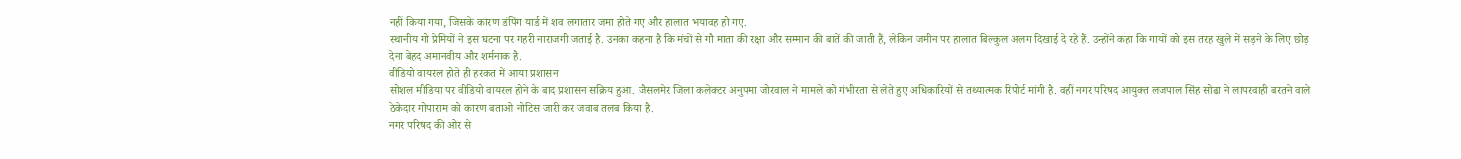नहीं किया गया, जिसके कारण डंपिंग यार्ड में शव लगातार जमा होते गए और हालात भयावह हो गए.
स्थानीय गो प्रेमियों ने इस घटना पर गहरी नाराजगी जताई है. उनका कहना है कि मंचों से गौ माता की रक्षा और सम्मान की बातें की जाती हैं, लेकिन जमीन पर हालात बिल्कुल अलग दिखाई दे रहे हैं. उन्होंने कहा कि गायों को इस तरह खुले में सड़ने के लिए छोड़ देना बेहद अमानवीय और शर्मनाक है.
वीडियो वायरल होते ही हरकत में आया प्रशासन
सोशल मीडिया पर वीडियो वायरल होने के बाद प्रशासन सक्रिय हुआ. जैसलमेर जिला कलेक्टर अनुपमा जोरवाल ने मामले को गंभीरता से लेते हुए अधिकारियों से तथ्यात्मक रिपोर्ट मांगी है. वहीं नगर परिषद आयुक्त लजपाल सिंह सोढा ने लापरवाही बरतने वाले ठेकेदार गोपाराम को कारण बताओ नोटिस जारी कर जवाब तलब किया है.
नगर परिषद की ओर से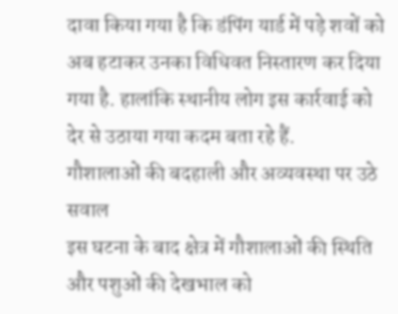दावा किया गया है कि डंपिंग यार्ड में पड़े शवों को अब हटाकर उनका विधिवत निस्तारण कर दिया गया है. हालांकि स्थानीय लोग इस कार्रवाई को देर से उठाया गया कदम बता रहे हैं.
गौशालाओं की बदहाली और अव्यवस्था पर उठे सवाल
इस घटना के बाद क्षेत्र में गौशालाओं की स्थिति और पशुओं की देखभाल को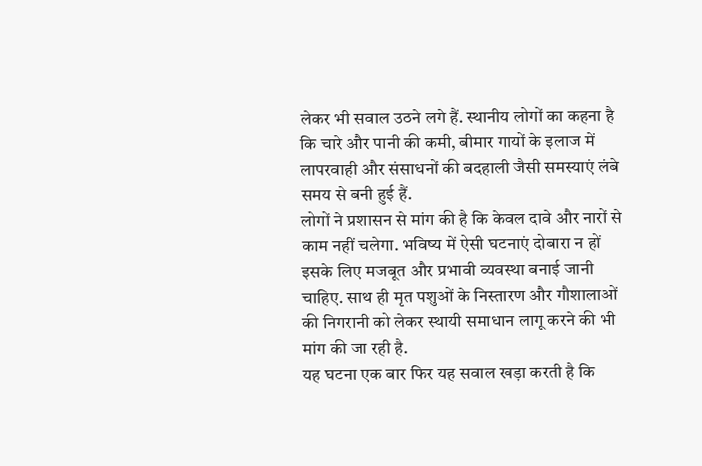लेकर भी सवाल उठने लगे हैं. स्थानीय लोगों का कहना है कि चारे और पानी की कमी, बीमार गायों के इलाज में लापरवाही और संसाधनों की बदहाली जैसी समस्याएं लंबे समय से बनी हुई हैं.
लोगों ने प्रशासन से मांग की है कि केवल दावे और नारों से काम नहीं चलेगा. भविष्य में ऐसी घटनाएं दोबारा न हों इसके लिए मजबूत और प्रभावी व्यवस्था बनाई जानी चाहिए. साथ ही मृत पशुओं के निस्तारण और गौशालाओं की निगरानी को लेकर स्थायी समाधान लागू करने की भी मांग की जा रही है.
यह घटना एक बार फिर यह सवाल खड़ा करती है कि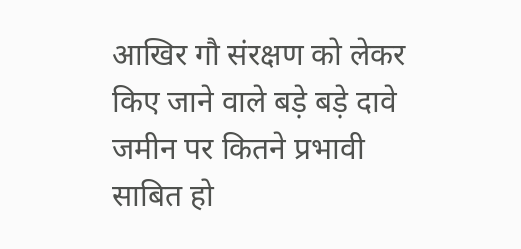आखिर गौ संरक्षण को लेकर किए जाने वाले बड़े बड़े दावे जमीन पर कितने प्रभावी साबित हो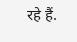रहे हैं.